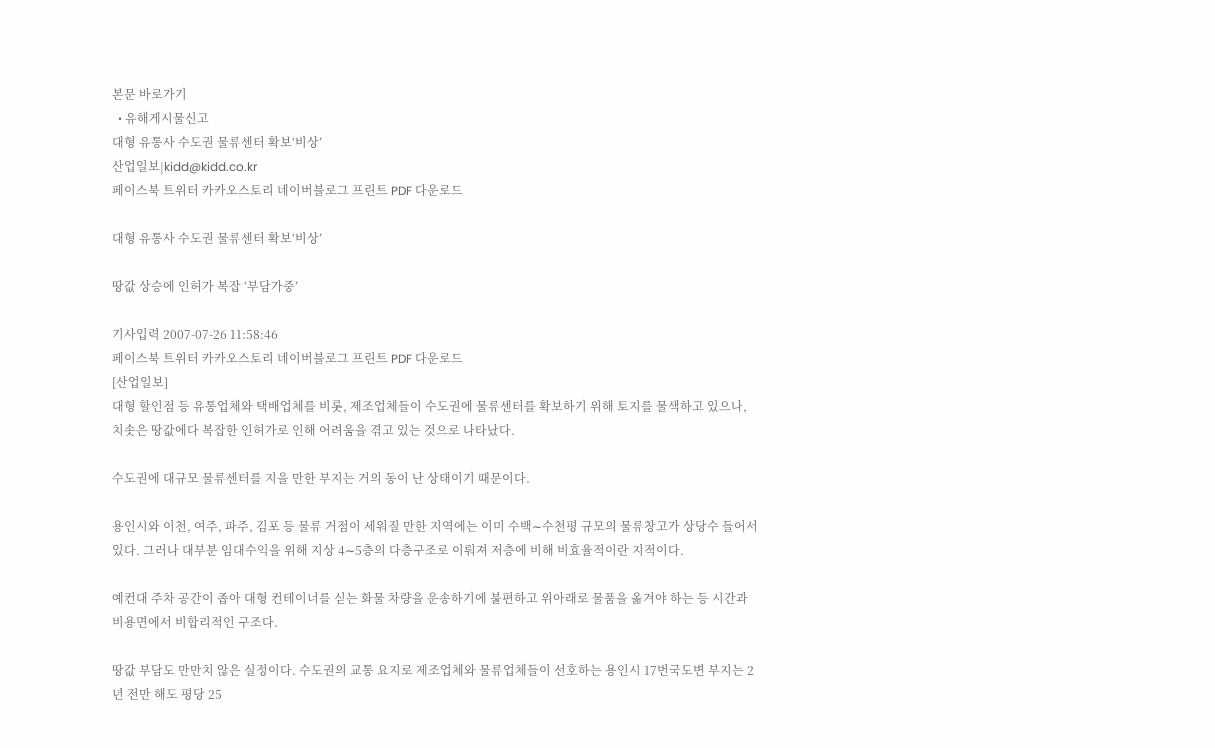본문 바로가기
  • 유해게시물신고
대형 유통사 수도권 물류센터 확보‘비상’
산업일보|kidd@kidd.co.kr
페이스북 트위터 카카오스토리 네이버블로그 프린트 PDF 다운로드

대형 유통사 수도권 물류센터 확보‘비상’

땅값 상승에 인허가 복잡 ‘부담가중’

기사입력 2007-07-26 11:58:46
페이스북 트위터 카카오스토리 네이버블로그 프린트 PDF 다운로드
[산업일보]
대형 할인점 등 유통업체와 택배업체를 비롯, 제조업체들이 수도권에 물류센터를 확보하기 위해 토지를 물색하고 있으나, 치솟은 땅값에다 복잡한 인허가로 인해 어려움을 겪고 있는 것으로 나타났다.

수도권에 대규모 물류센터를 지을 만한 부지는 거의 동이 난 상태이기 때문이다.

용인시와 이천, 여주, 파주, 김포 등 물류 거점이 세워질 만한 지역에는 이미 수백∼수천평 규모의 물류창고가 상당수 들어서 있다. 그러나 대부분 임대수익을 위해 지상 4∼5층의 다층구조로 이뤄져 저층에 비해 비효율적이란 지적이다.

예컨대 주차 공간이 좁아 대형 컨테이너를 싣는 화물 차량을 운송하기에 불편하고 위아래로 물품을 옮겨야 하는 등 시간과 비용면에서 비합리적인 구조다.

땅값 부담도 만만치 않은 실정이다. 수도권의 교통 요지로 제조업체와 물류업체들이 선호하는 용인시 17번국도변 부지는 2년 전만 해도 평당 25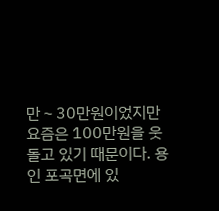만∼30만원이었지만 요즘은 100만원을 웃돌고 있기 때문이다. 용인 포곡면에 있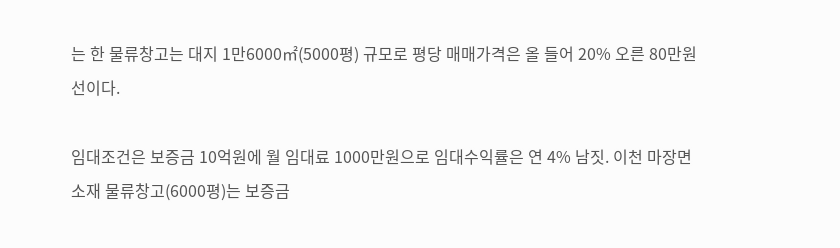는 한 물류창고는 대지 1만6000㎡(5000평) 규모로 평당 매매가격은 올 들어 20% 오른 80만원선이다.

임대조건은 보증금 10억원에 월 임대료 1000만원으로 임대수익률은 연 4% 남짓. 이천 마장면 소재 물류창고(6000평)는 보증금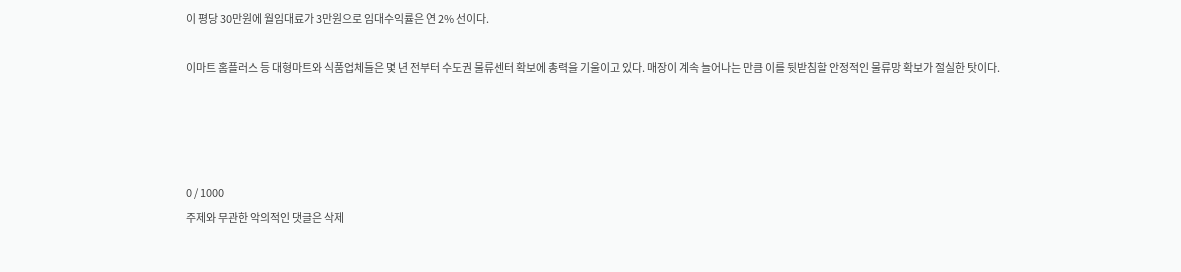이 평당 30만원에 월임대료가 3만원으로 임대수익률은 연 2% 선이다.

이마트 홈플러스 등 대형마트와 식품업체들은 몇 년 전부터 수도권 물류센터 확보에 총력을 기울이고 있다. 매장이 계속 늘어나는 만큼 이를 뒷받침할 안정적인 물류망 확보가 절실한 탓이다.




0 / 1000
주제와 무관한 악의적인 댓글은 삭제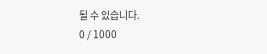될 수 있습니다.
0 / 1000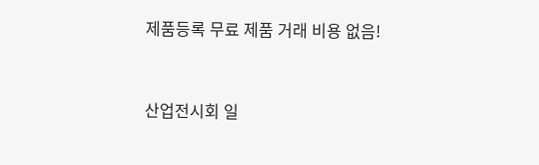제품등록 무료 제품 거래 비용 없음!



산업전시회 일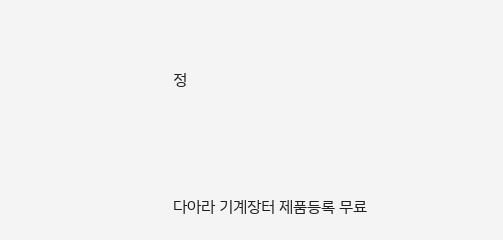정




다아라 기계장터 제품등록 무료